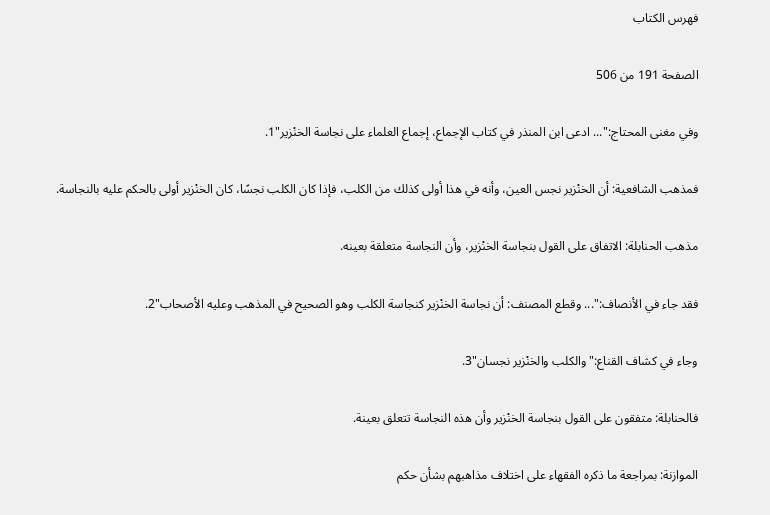فهرس الكتاب

الصفحة 191 من 506

وفي مغنى المحتاج:"... ادعى ابن المنذر في كتاب الإجماع، إجماع العلماء على نجاسة الخنْزير"1.

فمذهب الشافعية: أن الخنْزير نجس العين، وأنه في هذا أولى كذلك من الكلب، فإذا كان الكلب نجسًا، كان الخنْزير أولى بالحكم عليه بالنجاسة.

مذهب الحنابلة: الاتفاق على القول بنجاسة الخنْزير، وأن النجاسة متعلقة بعينه.

فقد جاء في الأنصاف:"... وقطع المصنف: أن نجاسة الخنْزير كنجاسة الكلب وهو الصحيح في المذهب وعليه الأصحاب"2.

وجاء في كشاف القناع:"والكلب والخنْزير نجسان"3.

فالحنابلة: متفقون على القول بنجاسة الخنْزير وأن هذه النجاسة تتعلق بعينة.

الموازنة: بمراجعة ما ذكره الفقهاء على اختلاف مذاهبهم بشأن حكم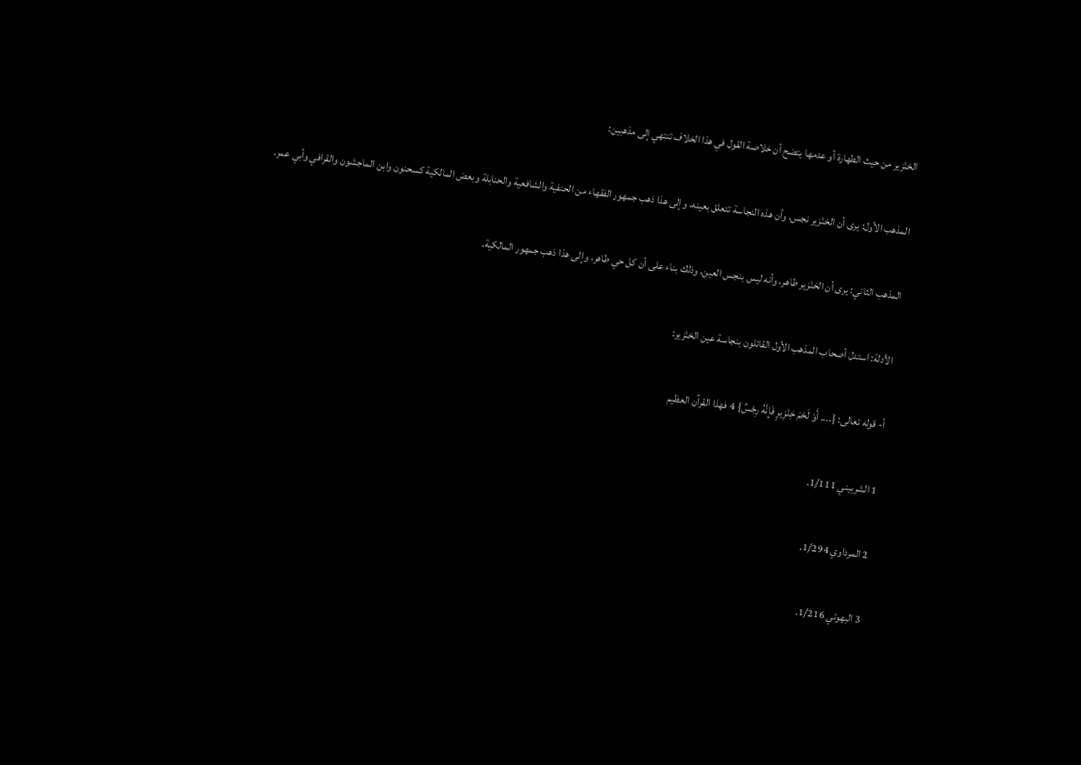الخنْزير من حيث الطهارة أو عدمها يتضح أن خلاصة القول في هذا الخلاف تنتهي إلى مذهبين:

المذهب الأول: يرى أن الخنْزير نجس، وأن هذه النجاسة تتعلق بعينه، وإلى هذا ذهب جمهور الفقهاء من الحنفية والشافعية والحنابلة وبعض المالكية كسحنون وابن الماجشون والقرافي وأبي عمر.

المذهب الثاني: يرى أن الخنْزير طاهر، وأنه ليس بنجس العين، وذلك بناء على أن كل حي طاهر، وإلى هذا ذهب جمهور المالكية.

الأدلة: استدل أصحاب المذهب الأول القائلون بنجاسة عين الخنْزير:

أ- قوله تعالى: {.... أَوْ لَحْمَ خِنْزِيرٍ فَإِنَّهُ رِجْسٌ} 4 فهذا القرآن العظيم

1 الشربيني 1/111.

2 المرداوي 1/294.

3 البهوتي 1/216.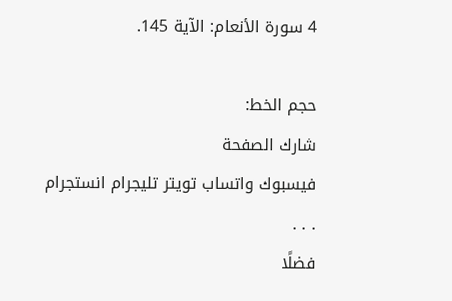4 سورة الأنعام: الآية 145.

حجم الخط:
شارك الصفحة
فيسبوك واتساب تويتر تليجرام انستجرام
. . .
فضلًا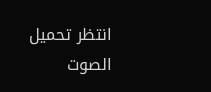انتظر تحميل الصوت